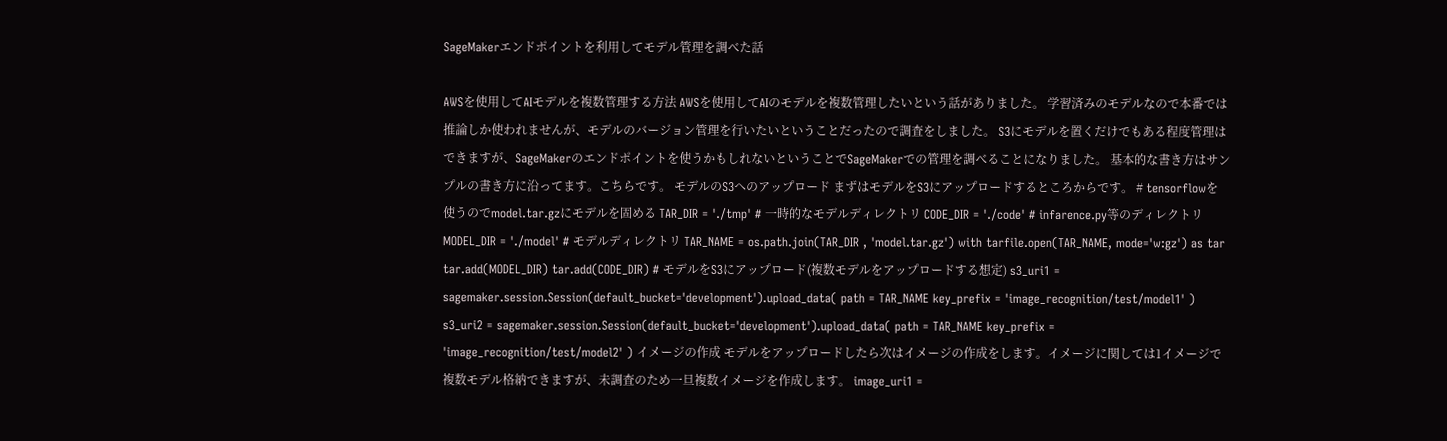SageMakerエンドポイントを利用してモデル管理を調べた話

AWSを使用してAIモデルを複数管理する方法 AWSを使用してAIのモデルを複数管理したいという話がありました。 学習済みのモデルなので本番では推論しか使われませんが、モデルのバージョン管理を行いたいということだったので調査をしました。 S3にモデルを置くだけでもある程度管理はできますが、SageMakerのエンドポイントを使うかもしれないということでSageMakerでの管理を調べることになりました。 基本的な書き方はサンプルの書き方に沿ってます。こちらです。 モデルのS3へのアップロード まずはモデルをS3にアップロードするところからです。 # tensorflowを使うのでmodel.tar.gzにモデルを固める TAR_DIR = './tmp' # 一時的なモデルディレクトリ CODE_DIR = './code' # infarence.py等のディレクトリ MODEL_DIR = './model' # モデルディレクトリ TAR_NAME = os.path.join(TAR_DIR , 'model.tar.gz') with tarfile.open(TAR_NAME, mode='w:gz') as tar tar.add(MODEL_DIR) tar.add(CODE_DIR) # モデルをS3にアップロード(複数モデルをアップロードする想定) s3_uri1 = sagemaker.session.Session(default_bucket='development').upload_data( path = TAR_NAME key_prefix = 'image_recognition/test/model1' ) s3_uri2 = sagemaker.session.Session(default_bucket='development').upload_data( path = TAR_NAME key_prefix = 'image_recognition/test/model2' ) イメージの作成 モデルをアップロードしたら次はイメージの作成をします。イメージに関しては1イメージで複数モデル格納できますが、未調査のため一旦複数イメージを作成します。 image_uri1 =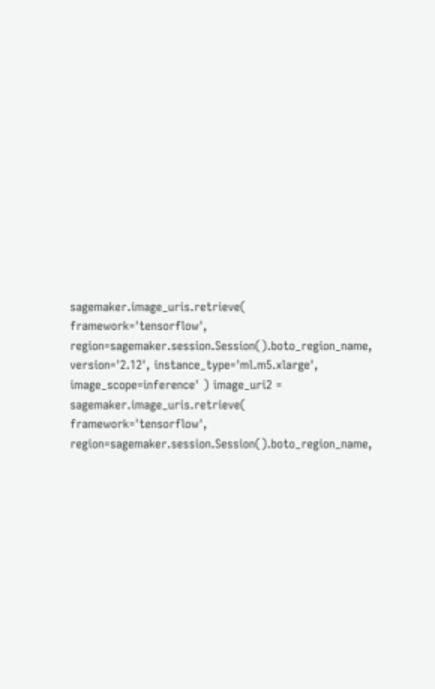sagemaker.image_uris.retrieve( framework='tensorflow', region=sagemaker.session.Session().boto_region_name, version='2.12', instance_type='ml.m5.xlarge', image_scope=inference' ) image_uri2 = sagemaker.image_uris.retrieve( framework='tensorflow', region=sagemaker.session.Session().boto_region_name,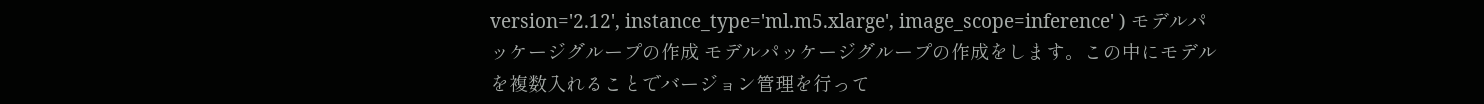version='2.12', instance_type='ml.m5.xlarge', image_scope=inference' ) モデルパッケージグループの作成 モデルパッケージグループの作成をします。この中にモデルを複数入れることでバージョン管理を行って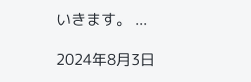いきます。 ...

2024年8月3日